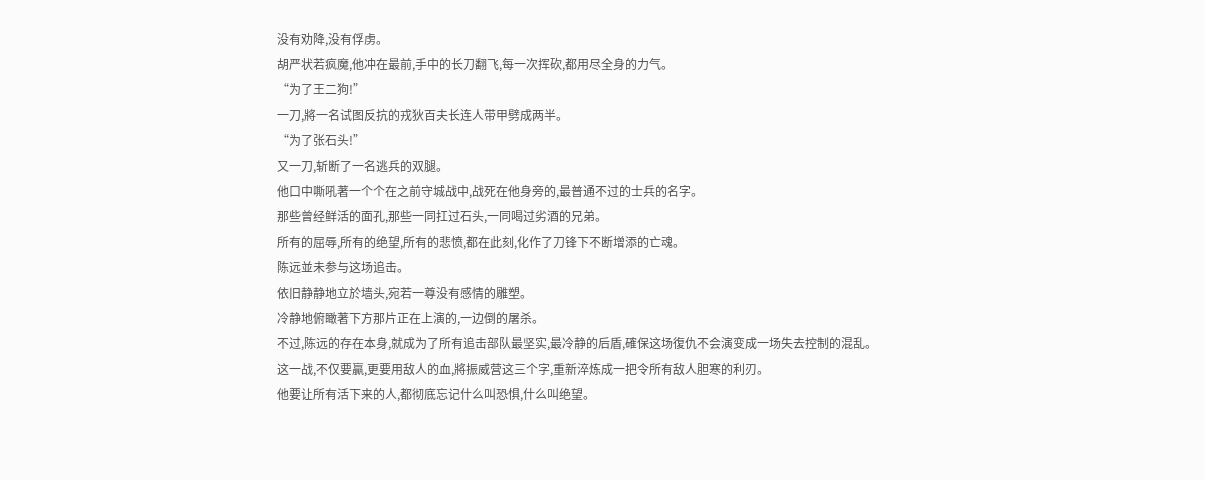没有劝降,没有俘虏。
胡严状若疯魔,他冲在最前,手中的长刀翻飞,每一次挥砍,都用尽全身的力气。
“为了王二狗!”
一刀,將一名试图反抗的戎狄百夫长连人带甲劈成两半。
“为了张石头!”
又一刀,斩断了一名逃兵的双腿。
他口中嘶吼著一个个在之前守城战中,战死在他身旁的,最普通不过的士兵的名字。
那些曾经鲜活的面孔,那些一同扛过石头,一同喝过劣酒的兄弟。
所有的屈辱,所有的绝望,所有的悲愤,都在此刻,化作了刀锋下不断增添的亡魂。
陈远並未参与这场追击。
依旧静静地立於墙头,宛若一尊没有感情的雕塑。
冷静地俯瞰著下方那片正在上演的,一边倒的屠杀。
不过,陈远的存在本身,就成为了所有追击部队最坚实,最冷静的后盾,確保这场復仇不会演变成一场失去控制的混乱。
这一战,不仅要贏,更要用敌人的血,將振威营这三个字,重新淬炼成一把令所有敌人胆寒的利刃。
他要让所有活下来的人,都彻底忘记什么叫恐惧,什么叫绝望。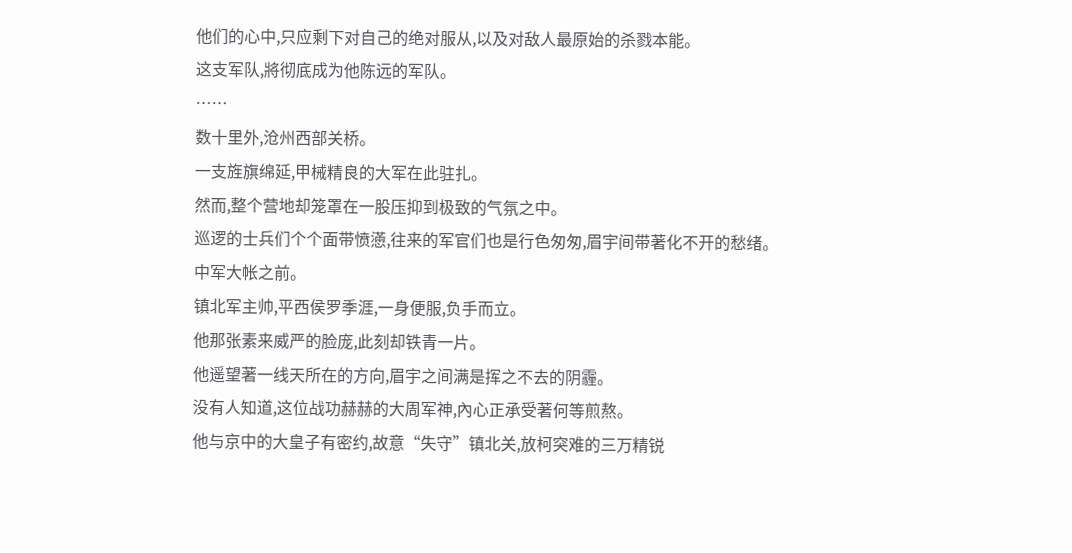他们的心中,只应剩下对自己的绝对服从,以及对敌人最原始的杀戮本能。
这支军队,將彻底成为他陈远的军队。
……
数十里外,沧州西部关桥。
一支旌旗绵延,甲械精良的大军在此驻扎。
然而,整个营地却笼罩在一股压抑到极致的气氛之中。
巡逻的士兵们个个面带愤懣,往来的军官们也是行色匆匆,眉宇间带著化不开的愁绪。
中军大帐之前。
镇北军主帅,平西侯罗季涯,一身便服,负手而立。
他那张素来威严的脸庞,此刻却铁青一片。
他遥望著一线天所在的方向,眉宇之间满是挥之不去的阴霾。
没有人知道,这位战功赫赫的大周军神,內心正承受著何等煎熬。
他与京中的大皇子有密约,故意“失守”镇北关,放柯突难的三万精锐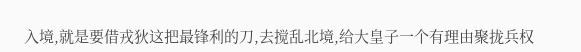入境,就是要借戎狄这把最锋利的刀,去搅乱北境,给大皇子一个有理由聚拢兵权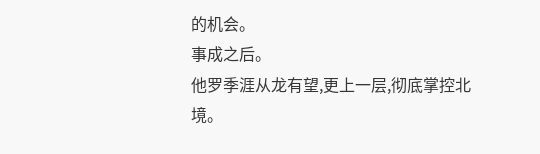的机会。
事成之后。
他罗季涯从龙有望,更上一层,彻底掌控北境。